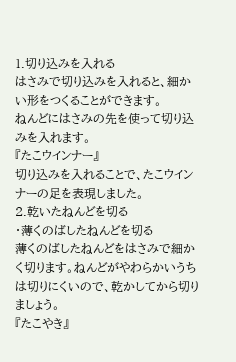1.切り込みを入れる
はさみで切り込みを入れると、細かい形をつくることができます。
ねんどにはさみの先を使って切り込みを入れます。
『たこウインナー』
切り込みを入れることで、たこウインナーの足を表現しました。
2.乾いたねんどを切る
・薄くのばしたねんどを切る
薄くのばしたねんどをはさみで細かく切ります。ねんどがやわらかいうちは切りにくいので、乾かしてから切りましょう。
『たこやき』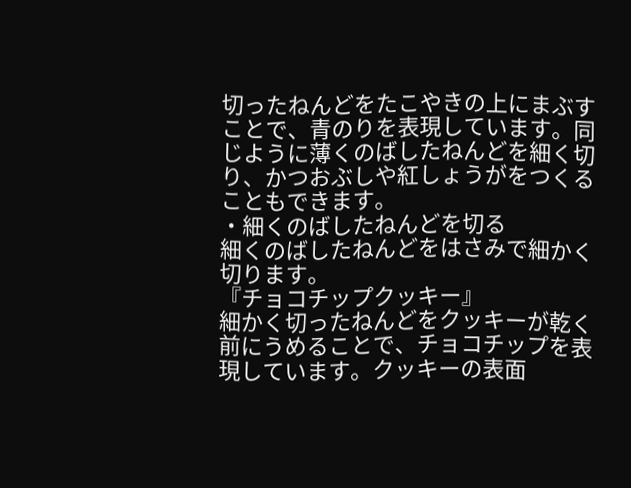切ったねんどをたこやきの上にまぶすことで、青のりを表現しています。同じように薄くのばしたねんどを細く切り、かつおぶしや紅しょうがをつくることもできます。
・細くのばしたねんどを切る
細くのばしたねんどをはさみで細かく切ります。
『チョコチップクッキー』
細かく切ったねんどをクッキーが乾く前にうめることで、チョコチップを表現しています。クッキーの表面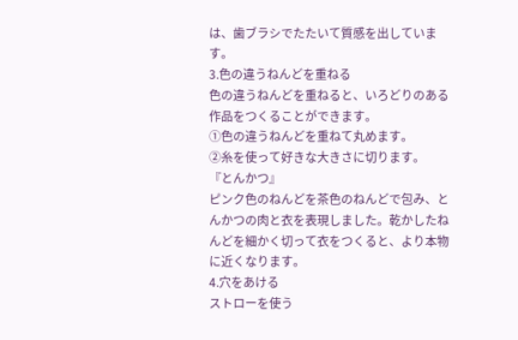は、歯ブラシでたたいて質感を出しています。
3.色の違うねんどを重ねる
色の違うねんどを重ねると、いろどりのある作品をつくることができます。
①色の違うねんどを重ねて丸めます。
②糸を使って好きな大きさに切ります。
『とんかつ』
ピンク色のねんどを茶色のねんどで包み、とんかつの肉と衣を表現しました。乾かしたねんどを細かく切って衣をつくると、より本物に近くなります。
4.穴をあける
ストローを使う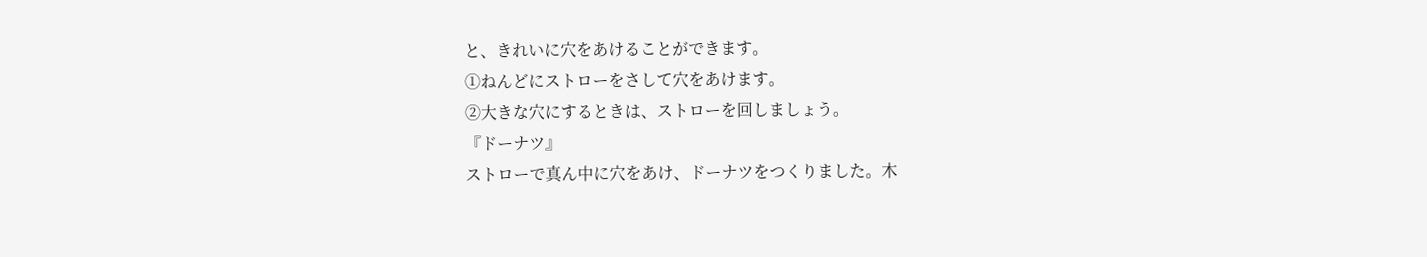と、きれいに穴をあけることができます。
①ねんどにストローをさして穴をあけます。
②大きな穴にするときは、ストローを回しましょう。
『ドーナツ』
ストローで真ん中に穴をあけ、ドーナツをつくりました。木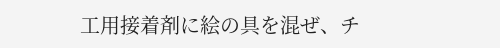工用接着剤に絵の具を混ぜ、チ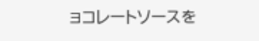ョコレートソースを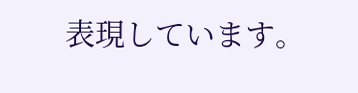表現しています。